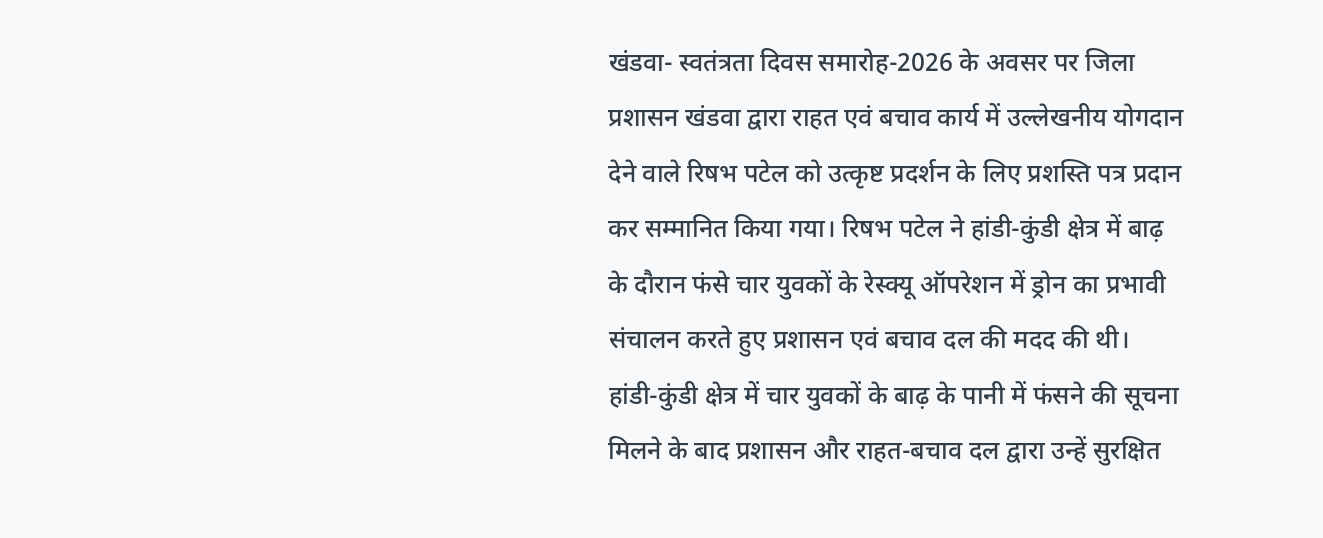खंडवा- स्वतंत्रता दिवस समारोह-2026 के अवसर पर जिला प्रशासन खंडवा द्वारा राहत एवं बचाव कार्य में उल्लेखनीय योगदान देने वाले रिषभ पटेल को उत्कृष्ट प्रदर्शन के लिए प्रशस्ति पत्र प्रदान कर सम्मानित किया गया। रिषभ पटेल ने हांडी-कुंडी क्षेत्र में बाढ़ के दौरान फंसे चार युवकों के रेस्क्यू ऑपरेशन में ड्रोन का प्रभावी संचालन करते हुए प्रशासन एवं बचाव दल की मदद की थी।
हांडी-कुंडी क्षेत्र में चार युवकों के बाढ़ के पानी में फंसने की सूचना मिलने के बाद प्रशासन और राहत-बचाव दल द्वारा उन्हें सुरक्षित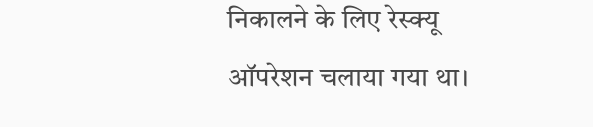निकालने के लिए रेस्क्यू ऑपरेशन चलाया गया था।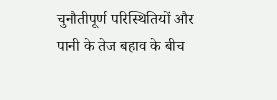चुनौतीपूर्ण परिस्थितियों और पानी के तेज बहाव के बीच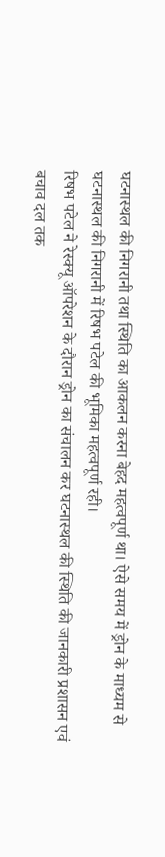घटनास्थल की निगरानी तथा स्थिति का आकलन करना बेहद महत्वपूर्ण था। ऐसे समय में ड्रोन के माध्यम से घटनास्थल की निगरानी में रिषभ पटेल की भूमिका महत्वपूर्ण रही।
रिषभ पटेल ने रेस्क्यू ऑपरेशन के दौरान ड्रोन का संचालन कर घटनास्थल की स्थिति की जानकारी प्रशासन एवं बचाव दल तक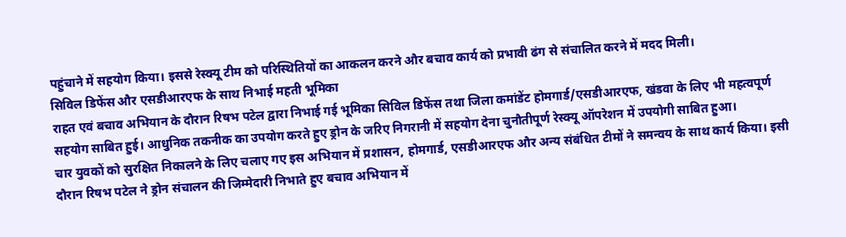पहुंचाने में सहयोग किया। इससे रेस्क्यू टीम को परिस्थितियों का आकलन करने और बचाव कार्य को प्रभावी ढंग से संचालित करने में मदद मिली।
सिविल डिफेंस और एसडीआरएफ के साथ निभाई महती भूमिका
राहत एवं बचाव अभियान के दौरान रिषभ पटेल द्वारा निभाई गई भूमिका सिविल डिफेंस तथा जिला कमांडेंट होमगार्ड/एसडीआरएफ, खंडवा के लिए भी महत्वपूर्ण सहयोग साबित हुई। आधुनिक तकनीक का उपयोग करते हुए ड्रोन के जरिए निगरानी में सहयोग देना चुनौतीपूर्ण रेस्क्यू ऑपरेशन में उपयोगी साबित हुआ।
चार युवकों को सुरक्षित निकालने के लिए चलाए गए इस अभियान में प्रशासन, होमगार्ड, एसडीआरएफ और अन्य संबंधित टीमों ने समन्वय के साथ कार्य किया। इसी दौरान रिषभ पटेल ने ड्रोन संचालन की जिम्मेदारी निभाते हुए बचाव अभियान में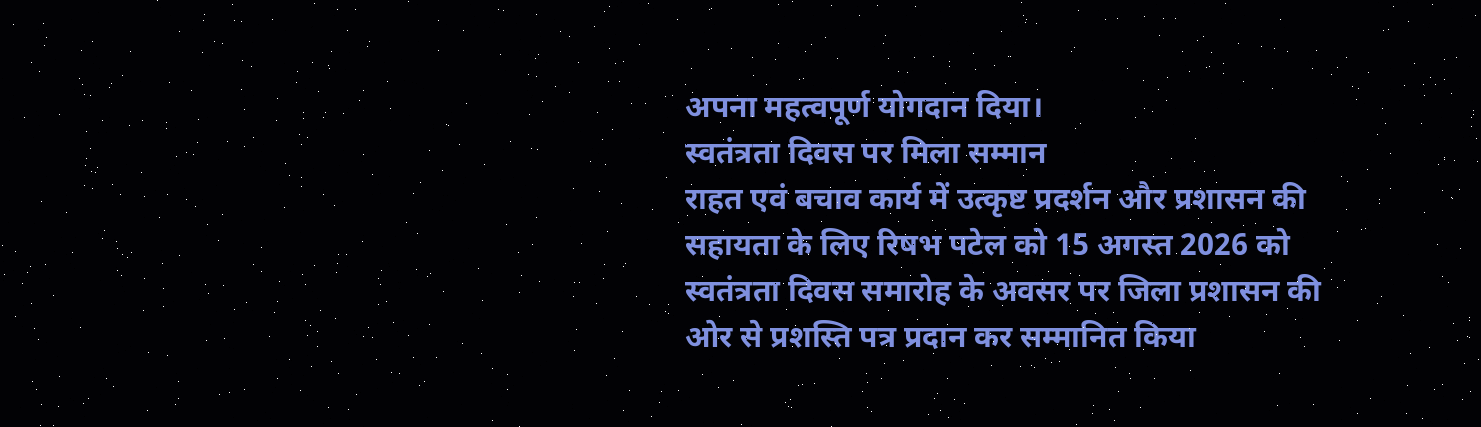अपना महत्वपूर्ण योगदान दिया।
स्वतंत्रता दिवस पर मिला सम्मान
राहत एवं बचाव कार्य में उत्कृष्ट प्रदर्शन और प्रशासन की सहायता के लिए रिषभ पटेल को 15 अगस्त 2026 को स्वतंत्रता दिवस समारोह के अवसर पर जिला प्रशासन की ओर से प्रशस्ति पत्र प्रदान कर सम्मानित किया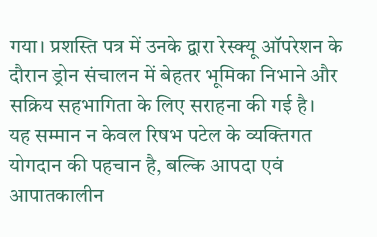गया। प्रशस्ति पत्र में उनके द्वारा रेस्क्यू ऑपरेशन के दौरान ड्रोन संचालन में बेहतर भूमिका निभाने और सक्रिय सहभागिता के लिए सराहना की गई है।
यह सम्मान न केवल रिषभ पटेल के व्यक्तिगत योगदान की पहचान है, बल्कि आपदा एवं आपातकालीन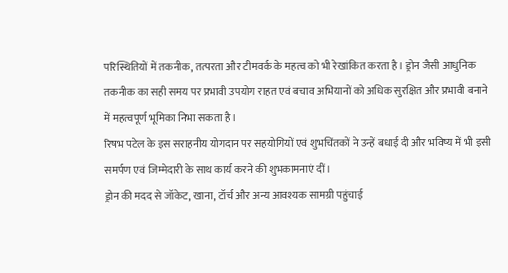परिस्थितियों में तकनीक, तत्परता और टीमवर्क के महत्व को भी रेखांकित करता है। ड्रोन जैसी आधुनिक तकनीक का सही समय पर प्रभावी उपयोग राहत एवं बचाव अभियानों को अधिक सुरक्षित और प्रभावी बनाने में महत्वपूर्ण भूमिका निभा सकता है।
रिषभ पटेल के इस सराहनीय योगदान पर सहयोगियों एवं शुभचिंतकों ने उन्हें बधाई दी और भविष्य में भी इसी समर्पण एवं जिम्मेदारी के साथ कार्य करने की शुभकामनाएं दीं।
ड्रोन की मदद से जॉकेट, खाना, टॉर्च और अन्य आवश्यक सामग्री पहुंचाई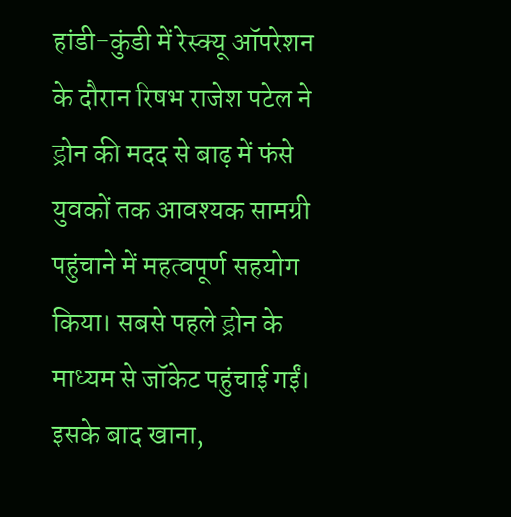हांडी-कुंडी में रेस्क्यू ऑपरेशन के दौरान रिषभ राजेश पटेल ने ड्रोन की मदद से बाढ़ में फंसे युवकों तक आवश्यक सामग्री पहुंचाने में महत्वपूर्ण सहयोग किया। सबसे पहले ड्रोन के माध्यम से जॉकेट पहुंचाई गईं। इसके बाद खाना,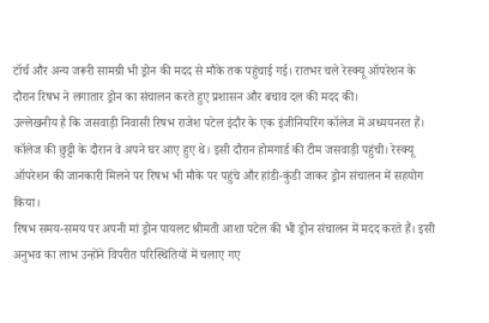टॉर्च और अन्य जरूरी सामग्री भी ड्रोन की मदद से मौके तक पहुंचाई गई। रातभर चले रेस्क्यू ऑपरेशन के दौरान रिषभ ने लगातार ड्रोन का संचालन करते हुए प्रशासन और बचाव दल की मदद की।
उल्लेखनीय है कि जसवाड़ी निवासी रिषभ राजेश पटेल इंदौर के एक इंजीनियरिंग कॉलेज में अध्ययनरत हैं। कॉलेज की छुट्टी के दौरान वे अपने घर आए हुए थे। इसी दौरान होमगार्ड की टीम जसवाड़ी पहुंची। रेस्क्यू ऑपरेशन की जानकारी मिलने पर रिषभ भी मौके पर पहुंचे और हांडी-कुंडी जाकर ड्रोन संचालन में सहयोग किया।
रिषभ समय-समय पर अपनी मां ड्रोन पायलट श्रीमती आशा पटेल की भी ड्रोन संचालन में मदद करते हैं। इसी अनुभव का लाभ उन्होंने विपरीत परिस्थितियों में चलाए गए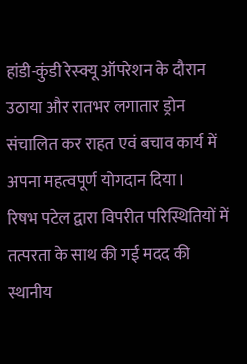हांडी-कुंडी रेस्क्यू ऑपरेशन के दौरान उठाया और रातभर लगातार ड्रोन संचालित कर राहत एवं बचाव कार्य में अपना महत्वपूर्ण योगदान दिया।
रिषभ पटेल द्वारा विपरीत परिस्थितियों में तत्परता के साथ की गई मदद की स्थानीय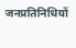जनप्रतिनिधियों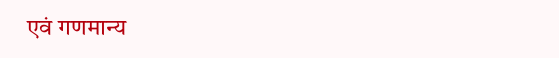एवं गणमान्य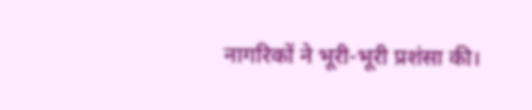नागरिकों ने भूरी-भूरी प्रशंसा की।